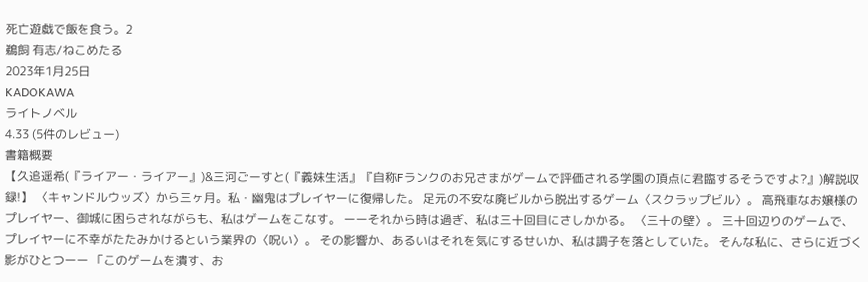死亡遊戯で飯を食う。2
鵜飼 有志/ねこめたる
2023年1月25日
KADOKAWA
ライトノベル
4.33 (5件のレビュー)
書籍概要
【久追遥希(『ライアー・ライアー』)&三河ごーすと(『義妹生活』『自称Fランクのお兄さまがゲームで評価される学園の頂点に君臨するそうですよ?』)解説収録!】 〈キャンドルウッズ〉から三ヶ月。私・幽鬼はプレイヤーに復帰した。 足元の不安な廃ビルから脱出するゲーム〈スクラップビル〉。 高飛車なお嬢様のプレイヤー、御城に困らされながらも、私はゲームをこなす。 ーーそれから時は過ぎ、私は三十回目にさしかかる。 〈三十の壁〉。 三十回辺りのゲームで、プレイヤーに不幸がたたみかけるという業界の〈呪い〉。 その影響か、あるいはそれを気にするせいか、私は調子を落としていた。 そんな私に、さらに近づく影がひとつーー 「このゲームを潰す、お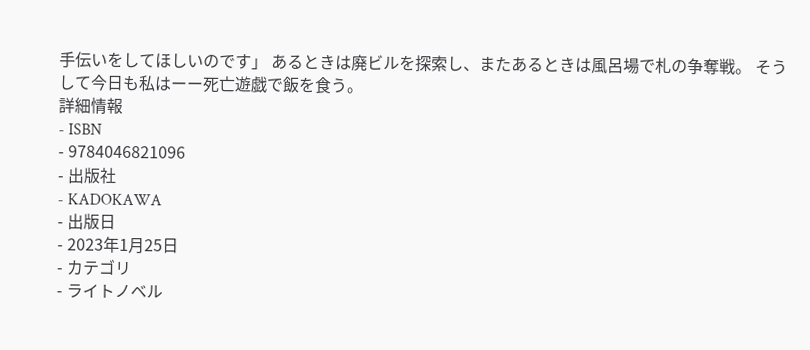手伝いをしてほしいのです」 あるときは廃ビルを探索し、またあるときは風呂場で札の争奪戦。 そうして今日も私はーー死亡遊戯で飯を食う。
詳細情報
- ISBN
- 9784046821096
- 出版社
- KADOKAWA
- 出版日
- 2023年1月25日
- カテゴリ
- ライトノベル